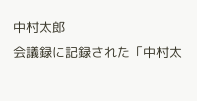中村太郎
会議録に記録された「中村太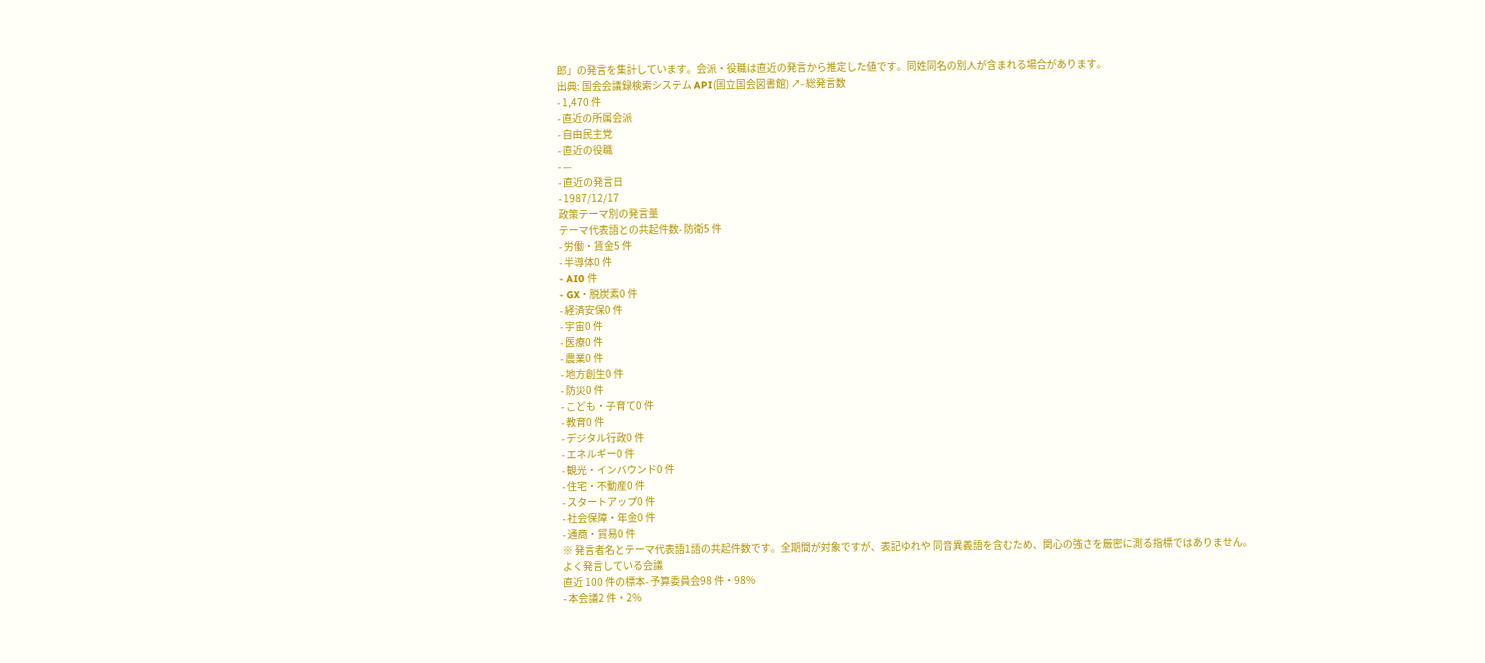郎」の発言を集計しています。会派・役職は直近の発言から推定した値です。同姓同名の別人が含まれる場合があります。
出典: 国会会議録検索システム API(国立国会図書館) ↗- 総発言数
- 1,470 件
- 直近の所属会派
- 自由民主党
- 直近の役職
- —
- 直近の発言日
- 1987/12/17
政策テーマ別の発言量
テーマ代表語との共起件数- 防衛5 件
- 労働・賃金5 件
- 半導体0 件
- AI0 件
- GX・脱炭素0 件
- 経済安保0 件
- 宇宙0 件
- 医療0 件
- 農業0 件
- 地方創生0 件
- 防災0 件
- こども・子育て0 件
- 教育0 件
- デジタル行政0 件
- エネルギー0 件
- 観光・インバウンド0 件
- 住宅・不動産0 件
- スタートアップ0 件
- 社会保障・年金0 件
- 通商・貿易0 件
※ 発言者名とテーマ代表語1語の共起件数です。全期間が対象ですが、表記ゆれや 同音異義語を含むため、関心の強さを厳密に測る指標ではありません。
よく発言している会議
直近 100 件の標本- 予算委員会98 件・98%
- 本会議2 件・2%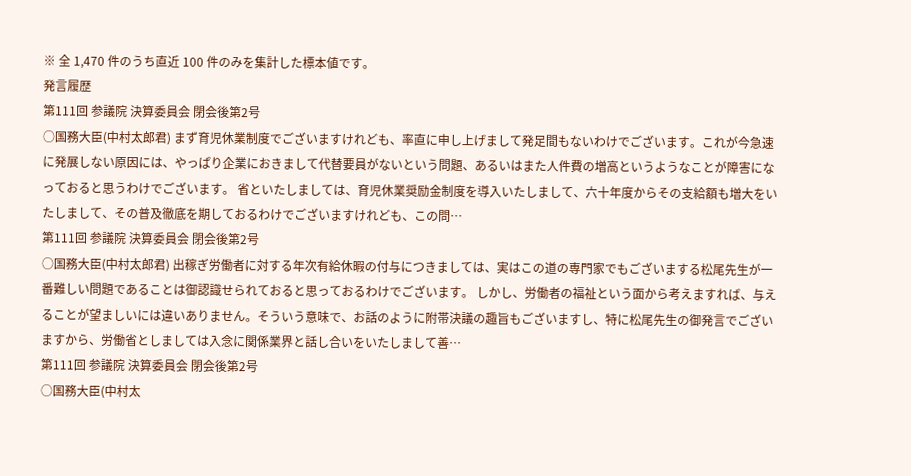※ 全 1,470 件のうち直近 100 件のみを集計した標本値です。
発言履歴
第111回 参議院 決算委員会 閉会後第2号
○国務大臣(中村太郎君) まず育児休業制度でございますけれども、率直に申し上げまして発足間もないわけでございます。これが今急速に発展しない原因には、やっぱり企業におきまして代替要員がないという問題、あるいはまた人件費の増高というようなことが障害になっておると思うわけでございます。 省といたしましては、育児休業奨励金制度を導入いたしまして、六十年度からその支給額も増大をいたしまして、その普及徹底を期しておるわけでございますけれども、この問…
第111回 参議院 決算委員会 閉会後第2号
○国務大臣(中村太郎君) 出稼ぎ労働者に対する年次有給休暇の付与につきましては、実はこの道の専門家でもございまする松尾先生が一番難しい問題であることは御認識せられておると思っておるわけでございます。 しかし、労働者の福祉という面から考えますれば、与えることが望ましいには違いありません。そういう意味で、お話のように附帯決議の趣旨もございますし、特に松尾先生の御発言でございますから、労働省としましては入念に関係業界と話し合いをいたしまして善…
第111回 参議院 決算委員会 閉会後第2号
○国務大臣(中村太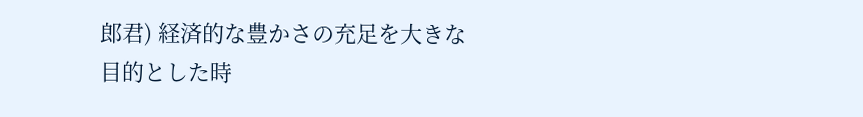郎君) 経済的な豊かさの充足を大きな目的とした時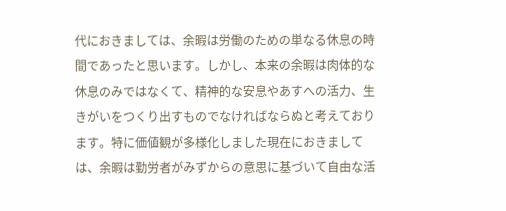代におきましては、余暇は労働のための単なる休息の時間であったと思います。しかし、本来の余暇は肉体的な休息のみではなくて、精神的な安息やあすへの活力、生きがいをつくり出すものでなければならぬと考えております。特に価値観が多様化しました現在におきましては、余暇は勤労者がみずからの意思に基づいて自由な活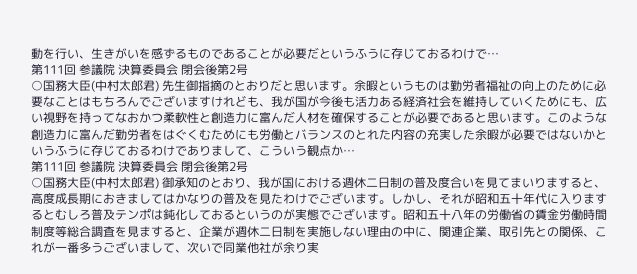動を行い、生きがいを感ずるものであることが必要だというふうに存じておるわけで…
第111回 参議院 決算委員会 閉会後第2号
○国務大臣(中村太郎君) 先生御指摘のとおりだと思います。余暇というものは勤労者福祉の向上のために必要なことはもちろんでございますけれども、我が国が今後も活力ある経済社会を維持していくためにも、広い視野を持ってなおかつ柔軟性と創造力に富んだ人材を確保することが必要であると思います。このような創造力に富んだ勤労者をはぐくむためにも労働とバランスのとれた内容の充実した余暇が必要ではないかというふうに存じておるわけでありまして、こういう観点か…
第111回 参議院 決算委員会 閉会後第2号
○国務大臣(中村太郎君) 御承知のとおり、我が国における週休二日制の普及度合いを見てまいりますると、高度成長期におきましてはかなりの普及を見たわけでございます。しかし、それが昭和五十年代に入りまするとむしろ普及テンポは鈍化しておるというのが実態でございます。昭和五十八年の労働省の賃金労働時間制度等総合調査を見ますると、企業が週休二日制を実施しない理由の中に、関連企業、取引先との関係、これが一番多うございまして、次いで同業他社が余り実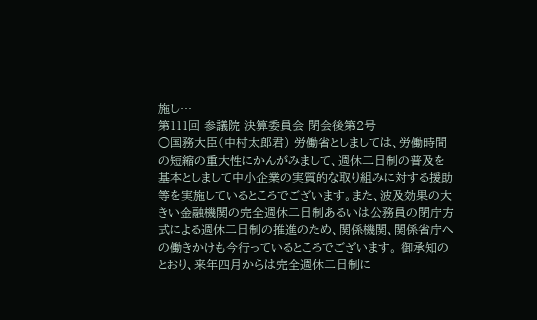施し…
第111回 参議院 決算委員会 閉会後第2号
○国務大臣(中村太郎君) 労働省としましては、労働時間の短縮の重大性にかんがみまして、週休二日制の普及を基本としまして中小企業の実質的な取り組みに対する援助等を実施しているところでございます。また、波及効果の大きい金融機関の完全週休二日制あるいは公務員の閉庁方式による週休二日制の推進のため、関係機関、関係省庁への働きかけも今行っているところでございます。 御承知のとおり、来年四月からは完全週休二日制に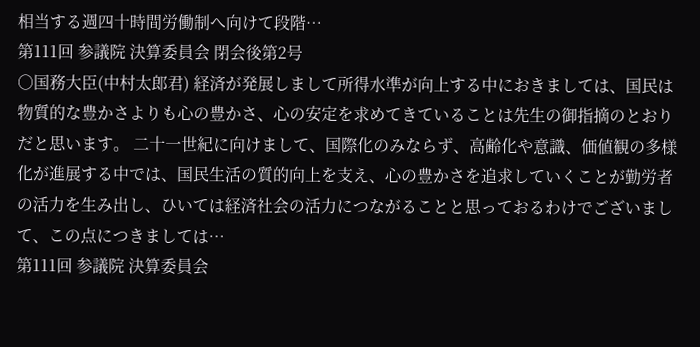相当する週四十時間労働制へ向けて段階…
第111回 参議院 決算委員会 閉会後第2号
○国務大臣(中村太郎君) 経済が発展しまして所得水準が向上する中におきましては、国民は物質的な豊かさよりも心の豊かさ、心の安定を求めてきていることは先生の御指摘のとおりだと思います。 二十一世紀に向けまして、国際化のみならず、高齢化や意識、価値観の多様化が進展する中では、国民生活の質的向上を支え、心の豊かさを追求していくことが勤労者の活力を生み出し、ひいては経済社会の活力につながることと思っておるわけでございまして、この点につきましては…
第111回 参議院 決算委員会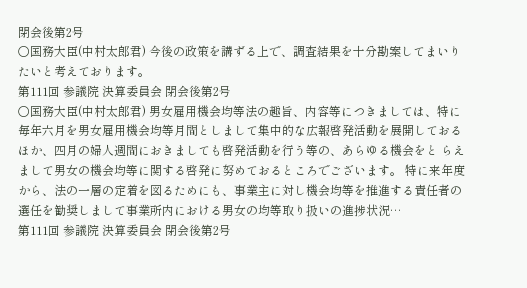閉会後第2号
○国務大臣(中村太郎君) 今後の政策を講ずる上で、調査結果を十分勘案してまいりたいと考えております。
第111回 参議院 決算委員会 閉会後第2号
○国務大臣(中村太郎君) 男女雇用機会均等法の趣旨、内容等につきましては、特に毎年六月を男女雇用機会均等月間としまして集中的な広報啓発活動を展開しておるほか、四月の婦人週間におきましても啓発活動を行う等の、あらゆる機会をと らえまして男女の機会均等に関する啓発に努めておるところでございます。 特に来年度から、法の一層の定着を図るためにも、事業主に対し機会均等を推進する責任者の選任を勧奨しまして事業所内における男女の均等取り扱いの進捗状況…
第111回 参議院 決算委員会 閉会後第2号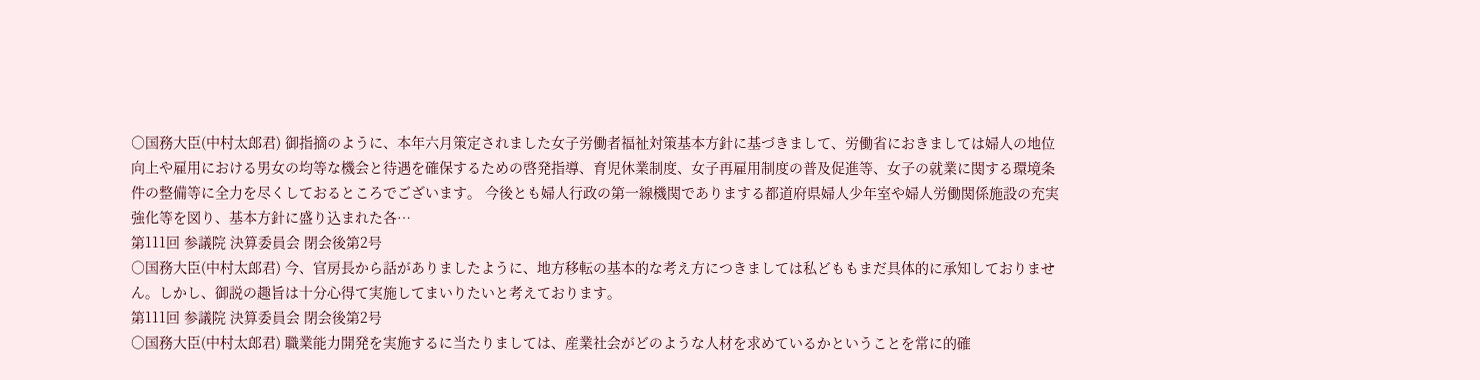○国務大臣(中村太郎君) 御指摘のように、本年六月策定されました女子労働者福祉対策基本方針に基づきまして、労働省におきましては婦人の地位向上や雇用における男女の均等な機会と待遇を確保するための啓発指導、育児休業制度、女子再雇用制度の普及促進等、女子の就業に関する環境条件の整備等に全力を尽くしておるところでございます。 今後とも婦人行政の第一線機関でありまする都道府県婦人少年室や婦人労働関係施設の充実強化等を図り、基本方針に盛り込まれた各…
第111回 参議院 決算委員会 閉会後第2号
○国務大臣(中村太郎君) 今、官房長から話がありましたように、地方移転の基本的な考え方につきましては私どももまだ具体的に承知しておりません。しかし、御説の趣旨は十分心得て実施してまいりたいと考えております。
第111回 参議院 決算委員会 閉会後第2号
○国務大臣(中村太郎君) 職業能力開発を実施するに当たりましては、産業社会がどのような人材を求めているかということを常に的確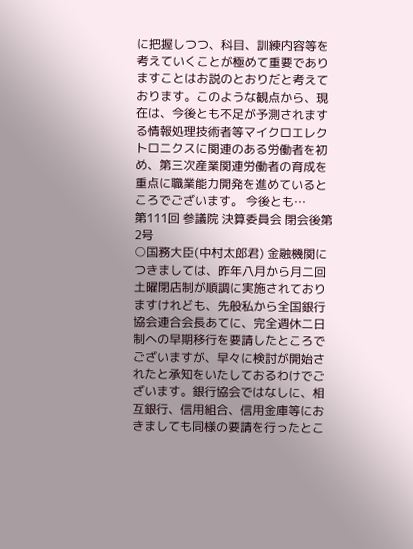に把握しつつ、科目、訓練内容等を考えていくことが極めて重要でありますことはお説のとおりだと考えております。このような観点から、現在は、今後とも不足が予測されまする情報処理技術者等マイクロエレクトロニクスに関連のある労働者を初め、第三次産業関連労働者の育成を重点に職業能力開発を進めているところでございます。 今後とも…
第111回 参議院 決算委員会 閉会後第2号
○国務大臣(中村太郎君) 金融機関につきましては、昨年八月から月二回土曜閉店制が順調に実施されておりますけれども、先般私から全国銀行協会連合会長あてに、完全週休二日制への早期移行を要請したところでございますが、早々に検討が開始されたと承知をいたしておるわけでございます。銀行協会ではなしに、相互銀行、信用組合、信用金庫等におきましても同様の要請を行ったとこ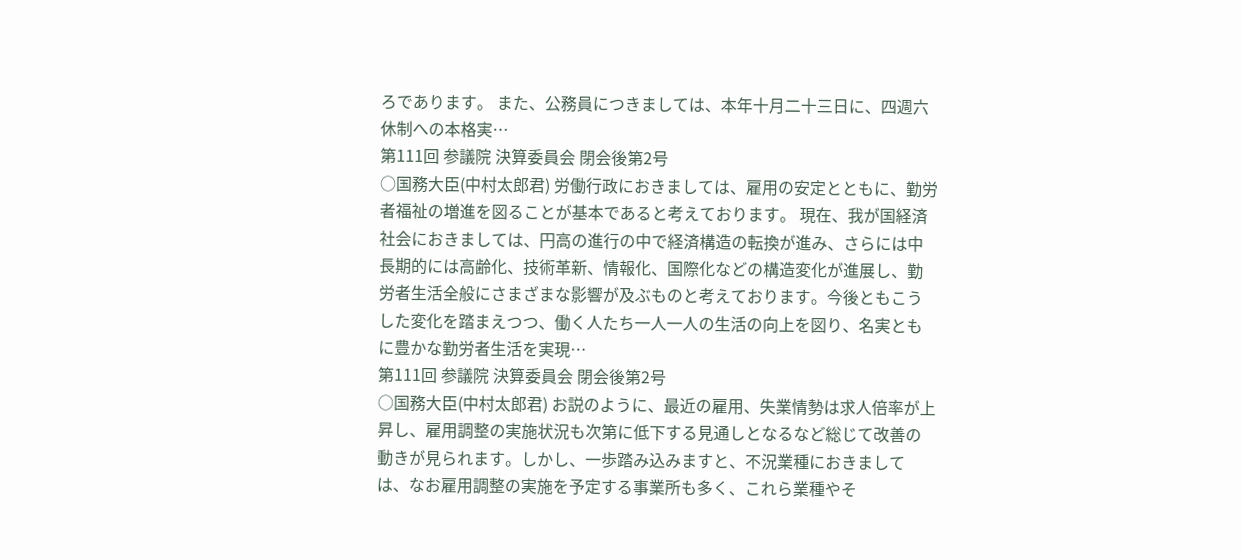ろであります。 また、公務員につきましては、本年十月二十三日に、四週六休制への本格実…
第111回 参議院 決算委員会 閉会後第2号
○国務大臣(中村太郎君) 労働行政におきましては、雇用の安定とともに、勤労者福祉の増進を図ることが基本であると考えております。 現在、我が国経済社会におきましては、円高の進行の中で経済構造の転換が進み、さらには中長期的には高齢化、技術革新、情報化、国際化などの構造変化が進展し、勤労者生活全般にさまざまな影響が及ぶものと考えております。今後ともこうした変化を踏まえつつ、働く人たち一人一人の生活の向上を図り、名実ともに豊かな勤労者生活を実現…
第111回 参議院 決算委員会 閉会後第2号
○国務大臣(中村太郎君) お説のように、最近の雇用、失業情勢は求人倍率が上昇し、雇用調整の実施状況も次第に低下する見通しとなるなど総じて改善の動きが見られます。しかし、一歩踏み込みますと、不況業種におきましては、なお雇用調整の実施を予定する事業所も多く、これら業種やそ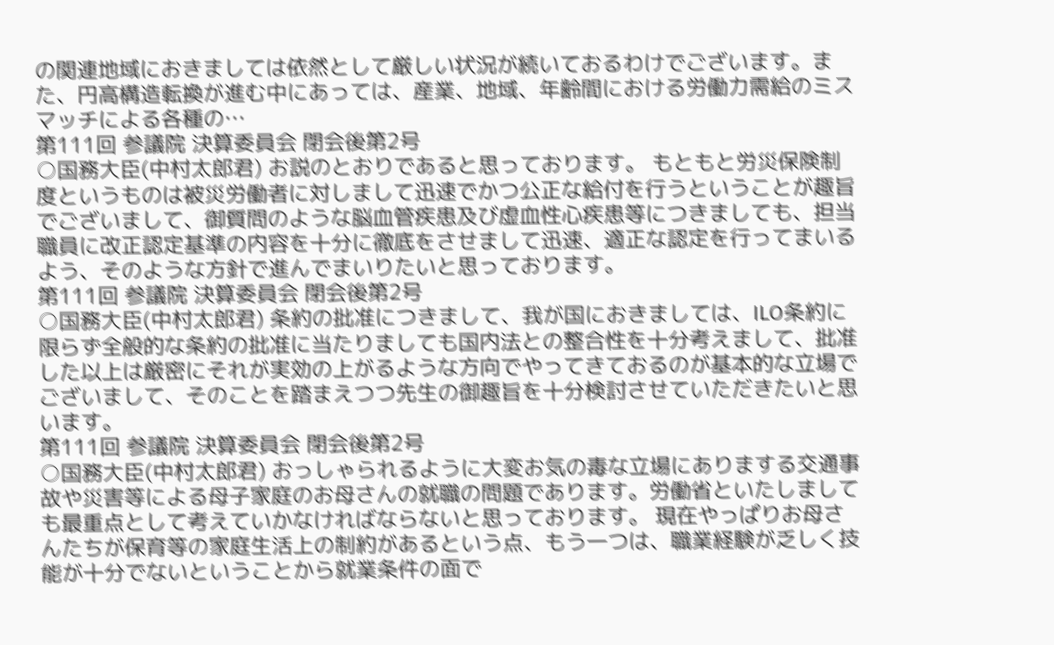の関連地域におきましては依然として厳しい状況が続いておるわけでございます。また、円高構造転換が進む中にあっては、産業、地域、年齢間における労働力需給のミスマッチによる各種の…
第111回 参議院 決算委員会 閉会後第2号
○国務大臣(中村太郎君) お説のとおりであると思っております。 もともと労災保険制度というものは被災労働者に対しまして迅速でかつ公正な給付を行うということが趣旨でございまして、御質問のような脳血管疾患及び虚血性心疾患等につきましても、担当職員に改正認定基準の内容を十分に徹底をさせまして迅速、適正な認定を行ってまいるよう、そのような方針で進んでまいりたいと思っております。
第111回 参議院 決算委員会 閉会後第2号
○国務大臣(中村太郎君) 条約の批准につきまして、我が国におきましては、ILO条約に限らず全般的な条約の批准に当たりましても国内法との整合性を十分考えまして、批准した以上は厳密にそれが実効の上がるような方向でやってきておるのが基本的な立場でございまして、そのことを踏まえつつ先生の御趣旨を十分検討させていただきたいと思います。
第111回 参議院 決算委員会 閉会後第2号
○国務大臣(中村太郎君) おっしゃられるように大変お気の毒な立場にありまする交通事故や災害等による母子家庭のお母さんの就職の問題であります。労働省といたしましても最重点として考えていかなければならないと思っております。 現在やっぱりお母さんたちが保育等の家庭生活上の制約があるという点、もう一つは、職業経験が乏しく技能が十分でないということから就業条件の面で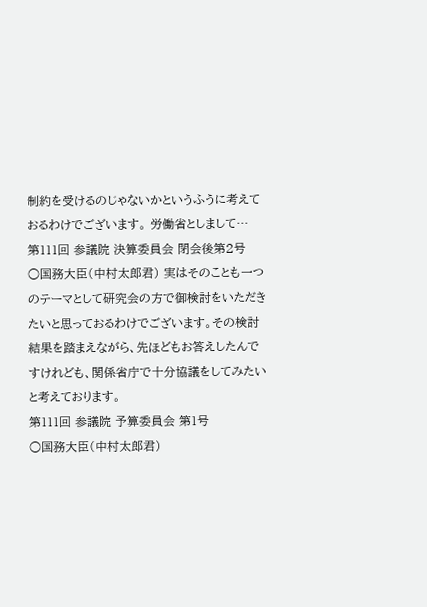制約を受けるのじゃないかというふうに考えておるわけでございます。 労働省としまして…
第111回 参議院 決算委員会 閉会後第2号
○国務大臣(中村太郎君) 実はそのことも一つのテーマとして研究会の方で御検討をいただきたいと思っておるわけでございます。その検討結果を踏まえながら、先ほどもお答えしたんですけれども、関係省庁で十分協議をしてみたいと考えております。
第111回 参議院 予算委員会 第1号
○国務大臣(中村太郎君)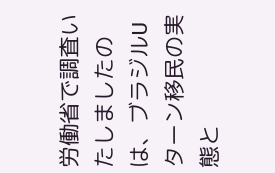労働省で調査いたしましたのは、ブラジルUターン移民の実態と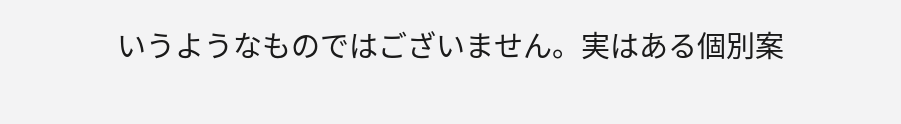いうようなものではございません。実はある個別案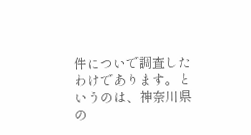件についで調査したわけであります。というのは、神奈川県の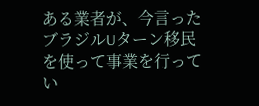ある業者が、今言ったブラジルUターン移民を使って事業を行ってい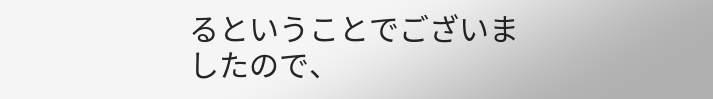るということでございましたので、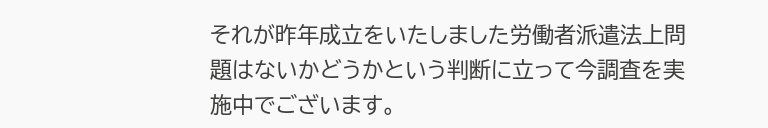それが昨年成立をいたしました労働者派遣法上問題はないかどうかという判断に立って今調査を実施中でございます。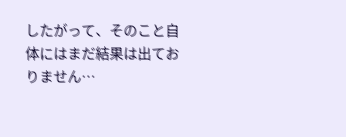したがって、そのこと自体にはまだ結果は出ておりません…